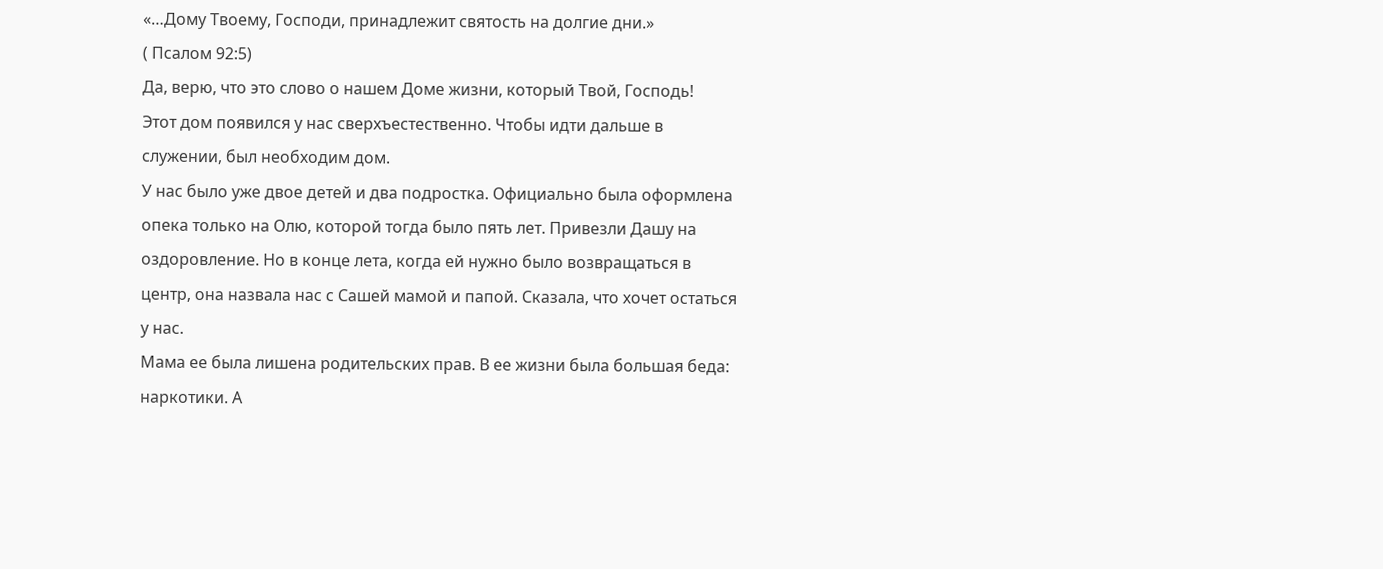«…Дому Твоему, Господи, принадлежит святость на долгие дни.»
( Псалом 92:5)
Да, верю, что это слово о нашем Доме жизни, который Твой, Господь!
Этот дом появился у нас сверхъестественно. Чтобы идти дальше в служении, был необходим дом.
У нас было уже двое детей и два подростка. Официально была оформлена опека только на Олю, которой тогда было пять лет. Привезли Дашу на оздоровление. Но в конце лета, когда ей нужно было возвращаться в центр, она назвала нас с Сашей мамой и папой. Сказала, что хочет остаться у нас.
Мама ее была лишена родительских прав. В ее жизни была большая беда: наркотики. А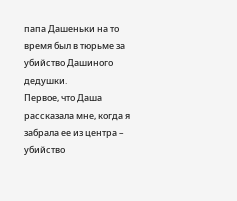папа Дашеньки на то время был в тюрьме за убийство Дашиного дедушки.
Первое, что Даша рассказала мне, когда я забрала ее из центра – убийство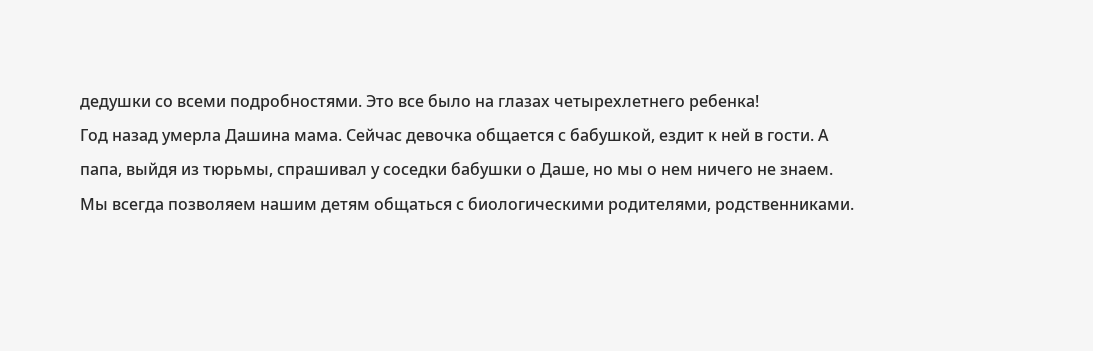дедушки со всеми подробностями. Это все было на глазах четырехлетнего ребенка!
Год назад умерла Дашина мама. Сейчас девочка общается с бабушкой, ездит к ней в гости. А папа, выйдя из тюрьмы, спрашивал у соседки бабушки о Даше, но мы о нем ничего не знаем.
Мы всегда позволяем нашим детям общаться с биологическими родителями, родственниками.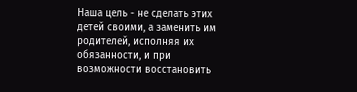Наша цель - не сделать этих детей своими, а заменить им родителей, исполняя их обязанности, и при возможности восстановить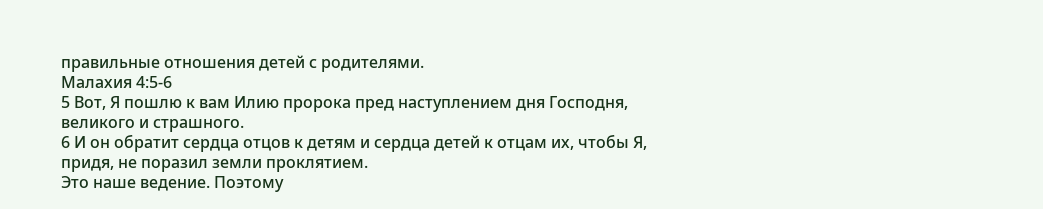правильные отношения детей с родителями.
Малахия 4:5-6
5 Вот, Я пошлю к вам Илию пророка пред наступлением дня Господня, великого и страшного.
6 И он обратит сердца отцов к детям и сердца детей к отцам их, чтобы Я, придя, не поразил земли проклятием.
Это наше ведение. Поэтому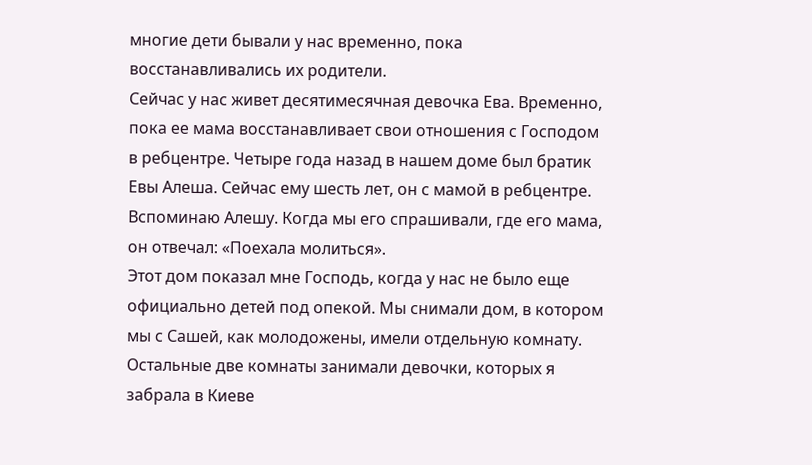многие дети бывали у нас временно, пока восстанавливались их родители.
Сейчас у нас живет десятимесячная девочка Ева. Временно, пока ее мама восстанавливает свои отношения с Господом в ребцентре. Четыре года назад в нашем доме был братик Евы Алеша. Сейчас ему шесть лет, он с мамой в ребцентре.
Вспоминаю Алешу. Когда мы его спрашивали, где его мама, он отвечал: «Поехала молиться».
Этот дом показал мне Господь, когда у нас не было еще официально детей под опекой. Мы снимали дом, в котором мы с Сашей, как молодожены, имели отдельную комнату. Остальные две комнаты занимали девочки, которых я забрала в Киеве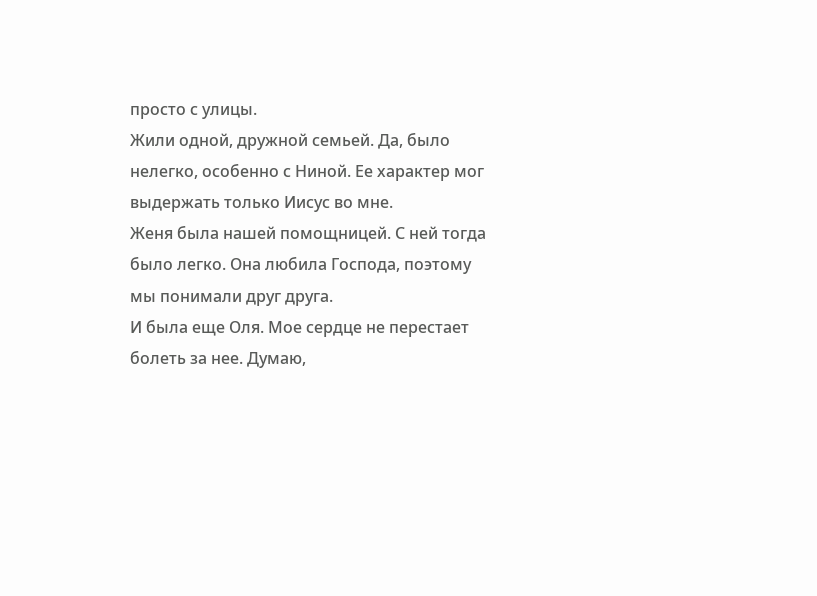просто с улицы.
Жили одной, дружной семьей. Да, было нелегко, особенно с Ниной. Ее характер мог выдержать только Иисус во мне.
Женя была нашей помощницей. С ней тогда было легко. Она любила Господа, поэтому мы понимали друг друга.
И была еще Оля. Мое сердце не перестает болеть за нее. Думаю,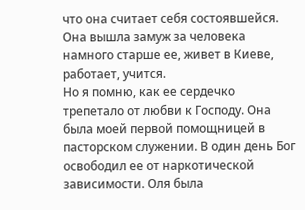что она считает себя состоявшейся. Она вышла замуж за человека намного старше ее, живет в Киеве, работает, учится.
Но я помню, как ее сердечко трепетало от любви к Господу. Она была моей первой помощницей в пасторском служении. В один день Бог освободил ее от наркотической зависимости. Оля была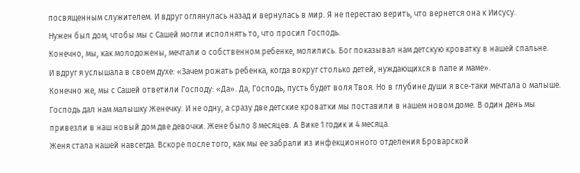посвященным служителем. И вдруг оглянулась назад и вернулась в мир. Я не перестаю верить, что вернется она к Иисусу.
Нужен был дом, чтобы мы с Сашей могли исполнять то, что просил Господь.
Конечно, мы, как молодожены, мечтали о собственном ребенке, молились. Бог показывал нам детскую кроватку в нашей спальне.
И вдруг я услышала в своем духе: «Зачем рожать ребенка, когда вокруг столько детей, нуждающихся в папе и маме».
Конечно же, мы с Сашей ответили Господу: «Да». Да, Господь, пусть будет воля Твоя. Но в глубине души я все-таки мечтала о малыше.
Господь дал нам малышку Женечку. И не одну, а сразу две детские кроватки мы поставили в нашем новом доме. В один день мы привезли в наш новый дом две девочки. Жене было 8 месяцев. А Вике 1 годик и 4 месяца.
Женя стала нашей навсегда. Вскоре после того, как мы ее забрали из инфекционного отделения Броварской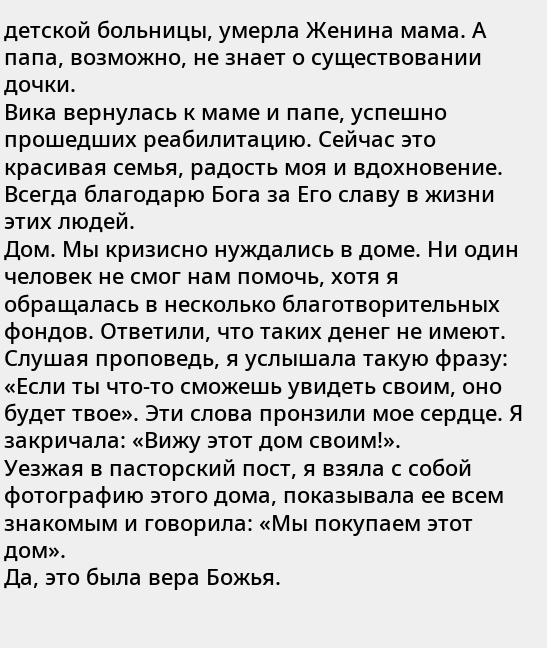детской больницы, умерла Женина мама. А папа, возможно, не знает о существовании дочки.
Вика вернулась к маме и папе, успешно прошедших реабилитацию. Сейчас это красивая семья, радость моя и вдохновение. Всегда благодарю Бога за Его славу в жизни этих людей.
Дом. Мы кризисно нуждались в доме. Ни один человек не смог нам помочь, хотя я обращалась в несколько благотворительных фондов. Ответили, что таких денег не имеют.
Слушая проповедь, я услышала такую фразу: «Если ты что-то сможешь увидеть своим, оно будет твое». Эти слова пронзили мое сердце. Я закричала: «Вижу этот дом своим!».
Уезжая в пасторский пост, я взяла с собой фотографию этого дома, показывала ее всем знакомым и говорила: «Мы покупаем этот дом».
Да, это была вера Божья.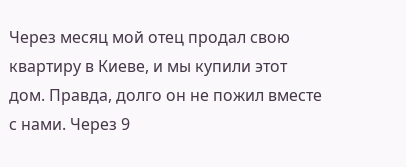Через месяц мой отец продал свою квартиру в Киеве, и мы купили этот дом. Правда, долго он не пожил вместе с нами. Через 9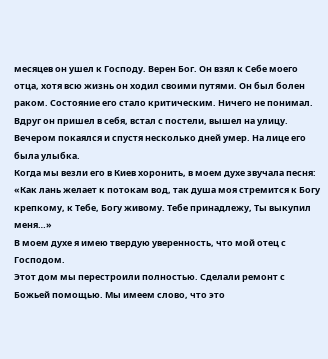месяцев он ушел к Господу. Верен Бог. Он взял к Себе моего отца, хотя всю жизнь он ходил своими путями. Он был болен раком. Состояние его стало критическим. Ничего не понимал. Вдруг он пришел в себя, встал с постели, вышел на улицу. Вечером покаялся и спустя несколько дней умер. На лице его была улыбка.
Когда мы везли его в Киев хоронить, в моем духе звучала песня: «Как лань желает к потокам вод, так душа моя стремится к Богу крепкому, к Тебе, Богу живому. Тебе принадлежу, Ты выкупил меня…»
В моем духе я имею твердую уверенность, что мой отец с Господом.
Этот дом мы перестроили полностью. Сделали ремонт с Божьей помощью. Мы имеем слово, что это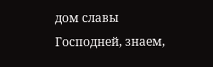дом славы Господней, знаем,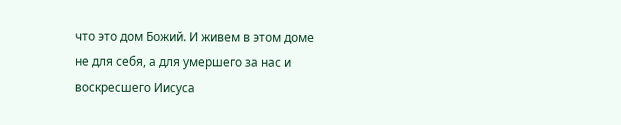что это дом Божий. И живем в этом доме не для себя, а для умершего за нас и воскресшего Иисуса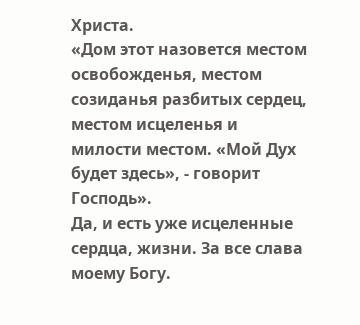Христа.
«Дом этот назовется местом освобожденья, местом созиданья разбитых сердец, местом исцеленья и милости местом. «Мой Дух будет здесь», - говорит Господь».
Да, и есть уже исцеленные сердца, жизни. За все слава моему Богу.